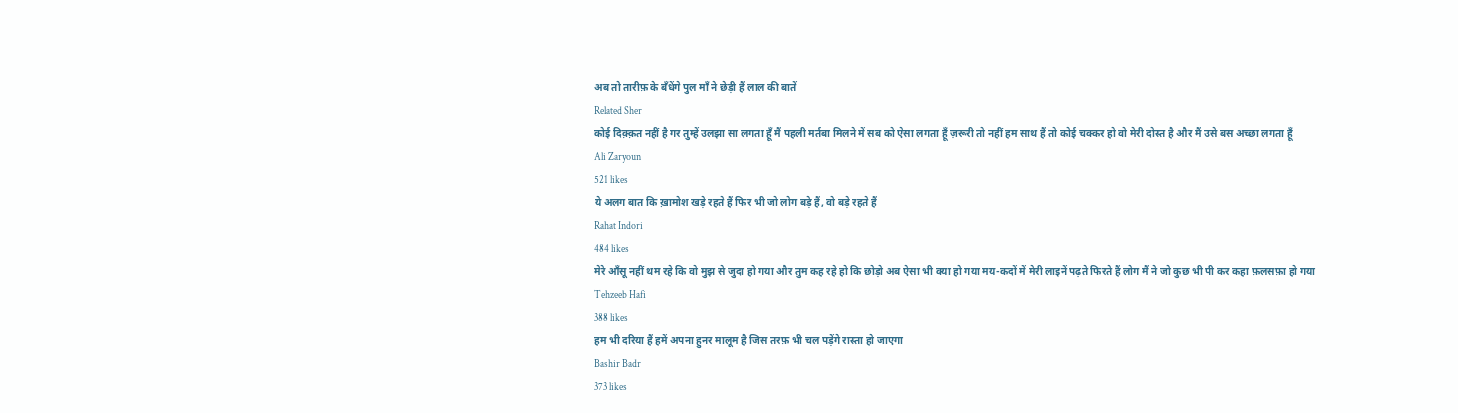अब तो तारीफ़ के बँधेंगे पुल माँ ने छेड़ी हैं लाल की बातें
Related Sher
कोई दिक़्क़त नहीं है गर तुम्हें उलझा सा लगता हूँ मैं पहली मर्तबा मिलने में सब को ऐसा लगता हूँ ज़रूरी तो नहीं हम साथ हैं तो कोई चक्कर हो वो मेरी दोस्त है और मैं उसे बस अच्छा लगता हूँ
Ali Zaryoun
521 likes
ये अलग बात कि ख़ामोश खड़े रहते हैं फिर भी जो लोग बड़े हैं, वो बड़े रहते हैं
Rahat Indori
484 likes
मेरे आँसू नहीं थम रहे कि वो मुझ से जुदा हो गया और तुम कह रहे हो कि छोड़ो अब ऐसा भी क्या हो गया मय-कदों में मेरी लाइनें पढ़ते फिरते हैं लोग मैं ने जो कुछ भी पी कर कहा फ़लसफ़ा हो गया
Tehzeeb Hafi
388 likes
हम भी दरिया हैं हमें अपना हुनर मालूम है जिस तरफ़ भी चल पड़ेंगे रास्ता हो जाएगा
Bashir Badr
373 likes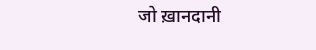जो ख़ानदानी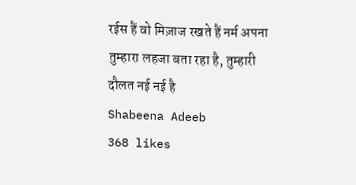रईस हैं वो मिज़ाज रखते हैं नर्म अपना तुम्हारा लहजा बता रहा है, तुम्हारी दौलत नई नई है
Shabeena Adeeb
368 likes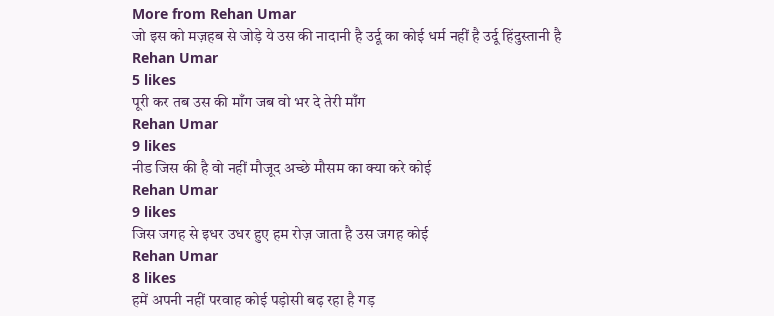More from Rehan Umar
जो इस को मज़हब से जोड़े ये उस की नादानी है उर्दू का कोई धर्म नहीं है उर्दू हिंदुस्तानी है
Rehan Umar
5 likes
पूरी कर तब उस की माँग जब वो भर दे तेरी माँग
Rehan Umar
9 likes
नीड जिस की है वो नहीं मौजूद अच्छे मौसम का क्या करे कोई
Rehan Umar
9 likes
जिस जगह से इधर उधर हुए हम रोज़ जाता है उस जगह कोई
Rehan Umar
8 likes
हमें अपनी नहीं परवाह कोई पड़ोसी बढ़ रहा है गड़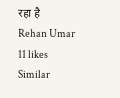रहा है
Rehan Umar
11 likes
Similar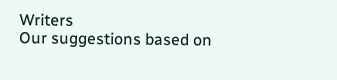Writers
Our suggestions based on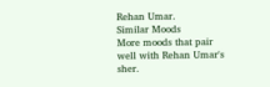Rehan Umar.
Similar Moods
More moods that pair well with Rehan Umar's sher.